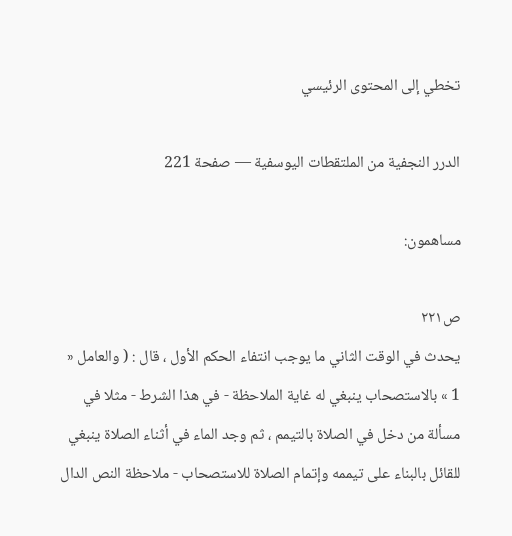تخطي إلى المحتوى الرئيسي

الدرر النجفية من الملتقطات اليوسفية — صفحة 221

مساهمون:

ص٢٢١
يحدث في الوقت الثاني ما يوجب انتفاء الحكم الأول ، قال : ( والعامل « 1 » بالاستصحاب ينبغي له غاية الملاحظة - في هذا الشرط - مثلا في مسألة من دخل في الصلاة بالتيمم ، ثم وجد الماء في أثناء الصلاة ينبغي للقائل بالبناء على تيممه وإتمام الصلاة للاستصحاب - ملاحظة النص الدال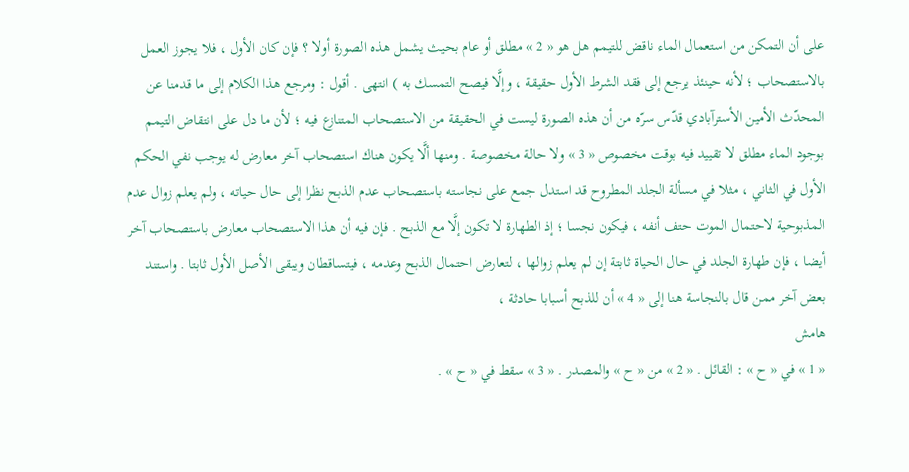على أن التمكن من استعمال الماء ناقض للتيمم هل هو « 2 » مطلق أو عام بحيث يشمل هذه الصورة أولا ؟ فإن كان الأول ، فلا يجوز العمل بالاستصحاب ؛ لأنه حينئذ يرجع إلى فقد الشرط الأول حقيقة ، وإلَّا فيصح التمسك به ) انتهى . أقول : ومرجع هذا الكلام إلى ما قدمنا عن المحدّث الأمين الأسترآبادي قدّس سرّه من أن هذه الصورة ليست في الحقيقة من الاستصحاب المتنازع فيه ؛ لأن ما دل على انتقاض التيمم بوجود الماء مطلق لا تقييد فيه بوقت مخصوص « 3 » ولا حالة مخصوصة . ومنها ألَّا يكون هناك استصحاب آخر معارض له يوجب نفي الحكم الأول في الثاني ، مثلا في مسألة الجلد المطروح قد استدل جمع على نجاسته باستصحاب عدم الذبح نظرا إلى حال حياته ، ولم يعلم زوال عدم المذبوحية لاحتمال الموت حتف أنفه ، فيكون نجسا ؛ إذ الطهارة لا تكون إلَّا مع الذبح . فإن فيه أن هذا الاستصحاب معارض باستصحاب آخر أيضا ، فإن طهارة الجلد في حال الحياة ثابتة إن لم يعلم زوالها ، لتعارض احتمال الذبح وعدمه ، فيتساقطان ويبقى الأصل الأول ثابتا . واستند بعض آخر ممن قال بالنجاسة هنا إلى « 4 » أن للذبح أسبابا حادثة ،
هامش
« 1 » في « ح » : القائل . « 2 » من « ح » والمصدر . « 3 » سقط في « ح » .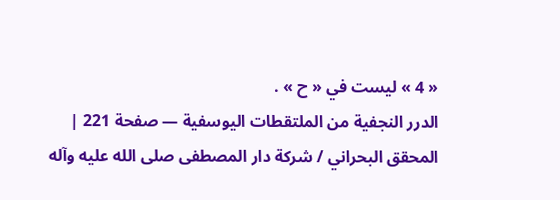« 4 » ليست في « ح » .
الدرر النجفية من الملتقطات اليوسفية — صفحة 221 | المحقق البحراني / شركة دار المصطفى صلى الله عليه وآله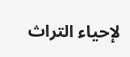لإحياء التراث